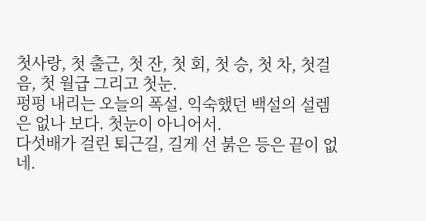첫사랑, 첫 출근, 첫 잔, 첫 회, 첫 승, 첫 차, 첫걸음, 첫 월급 그리고 첫눈.
펑펑 내리는 오늘의 폭설. 익숙했던 백설의 설렘은 없나 보다. 첫눈이 아니어서.
다섯배가 걸린 퇴근길, 길게 선 붉은 등은 끝이 없네.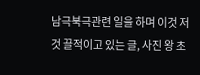남극북극관련 일을 하며 이것 저것 끌적이고 있는 글, 사진 왕 초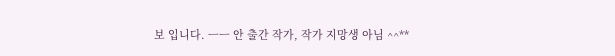보 입니다. ㅡㅡ 안 출간 작가, 작가 지망생 아님 ^^**